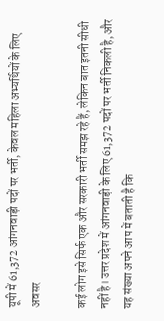यूपी में 61,372 आंगनवाड़ी पदों पर भर्ती, केवल महिला अभ्यर्थियों के लिए अवसर

कई लोग इसे सिर्फ एक और सरकारी भर्ती समझ रहे हैं, लेकिन बात इतनी सीधी नहीं है। उत्तर प्रदेश में आंगनवाड़ी के लिए 61,372 पदों पर भर्ती निकली है, और यह संख्या अपने आप में बताती है कि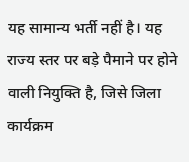यह सामान्य भर्ती नहीं है। यह राज्य स्तर पर बड़े पैमाने पर होने वाली नियुक्ति है, जिसे जिला कार्यक्रम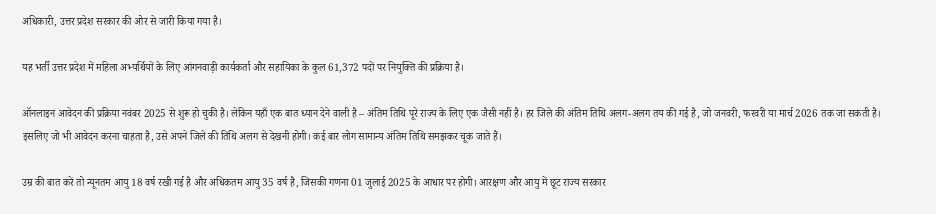अधिकारी, उत्तर प्रदेश सरकार की ओर से जारी किया गया है।

यह भर्ती उत्तर प्रदेश में महिला अभ्यर्थियों के लिए आंगनवाड़ी कार्यकर्ता और सहायिका के कुल 61,372 पदों पर नियुक्ति की प्रक्रिया है।

ऑनलाइन आवेदन की प्रक्रिया नवंबर 2025 से शुरू हो चुकी है। लेकिन यहाँ एक बात ध्यान देने वाली है – अंतिम तिथि पूरे राज्य के लिए एक जैसी नहीं है। हर जिले की अंतिम तिथि अलग‑अलग तय की गई है, जो जनवरी, फरवरी या मार्च 2026 तक जा सकती है। इसलिए जो भी आवेदन करना चाहता है, उसे अपने जिले की तिथि अलग से देखनी होगी। कई बार लोग सामान्य अंतिम तिथि समझकर चूक जाते हैं।

उम्र की बात करें तो न्यूनतम आयु 18 वर्ष रखी गई है और अधिकतम आयु 35 वर्ष है, जिसकी गणना 01 जुलाई 2025 के आधार पर होगी। आरक्षण और आयु में छूट राज्य सरकार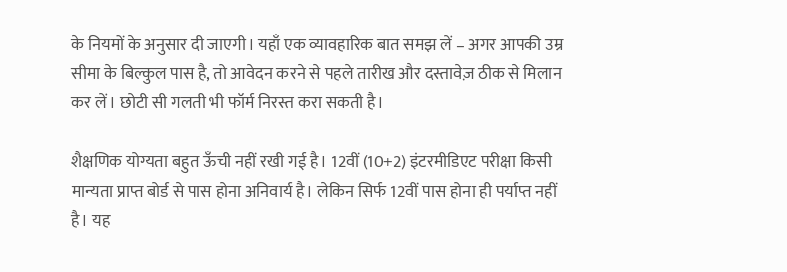के नियमों के अनुसार दी जाएगी। यहाँ एक व्यावहारिक बात समझ लें – अगर आपकी उम्र सीमा के बिल्कुल पास है, तो आवेदन करने से पहले तारीख और दस्तावेज़ ठीक से मिलान कर लें। छोटी सी गलती भी फॉर्म निरस्त करा सकती है।

शैक्षणिक योग्यता बहुत ऊँची नहीं रखी गई है। 12वीं (10+2) इंटरमीडिएट परीक्षा किसी मान्यता प्राप्त बोर्ड से पास होना अनिवार्य है। लेकिन सिर्फ 12वीं पास होना ही पर्याप्त नहीं है। यह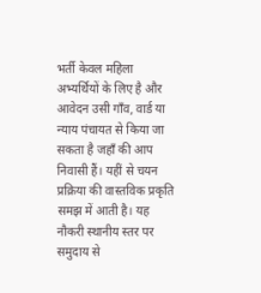भर्ती केवल महिला अभ्यर्थियों के लिए है और आवेदन उसी गाँव, वार्ड या न्याय पंचायत से किया जा सकता है जहाँ की आप निवासी हैं। यहीं से चयन प्रक्रिया की वास्तविक प्रकृति समझ में आती है। यह नौकरी स्थानीय स्तर पर समुदाय से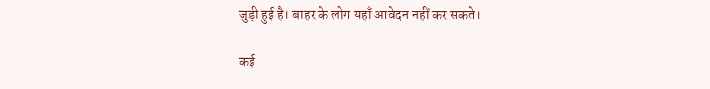जुड़ी हुई है। बाहर के लोग यहाँ आवेदन नहीं कर सकते।

कई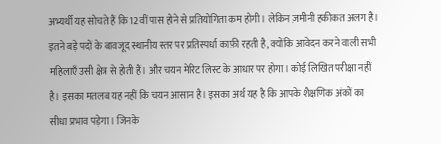अभ्यर्थी यह सोचते हैं कि 12वीं पास होने से प्रतियोगिता कम होगी। लेकिन ज़मीनी हकीकत अलग है। इतने बड़े पदों के बावजूद स्थानीय स्तर पर प्रतिस्पर्धा काफ़ी रहती है, क्योंकि आवेदन करने वाली सभी महिलाएँ उसी क्षेत्र से होती हैं। और चयन मेरिट लिस्ट के आधार पर होगा। कोई लिखित परीक्षा नहीं है। इसका मतलब यह नहीं कि चयन आसान है। इसका अर्थ यह है कि आपके शैक्षणिक अंकों का सीधा प्रभाव पड़ेगा। जिनके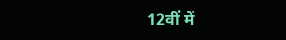12वीं में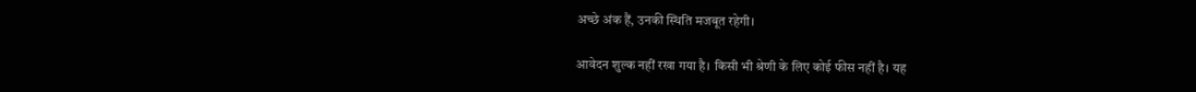अच्छे अंक हैं, उनकी स्थिति मजबूत रहेगी।

आवेदन शुल्क नहीं रखा गया है। किसी भी श्रेणी के लिए कोई फीस नहीं है। यह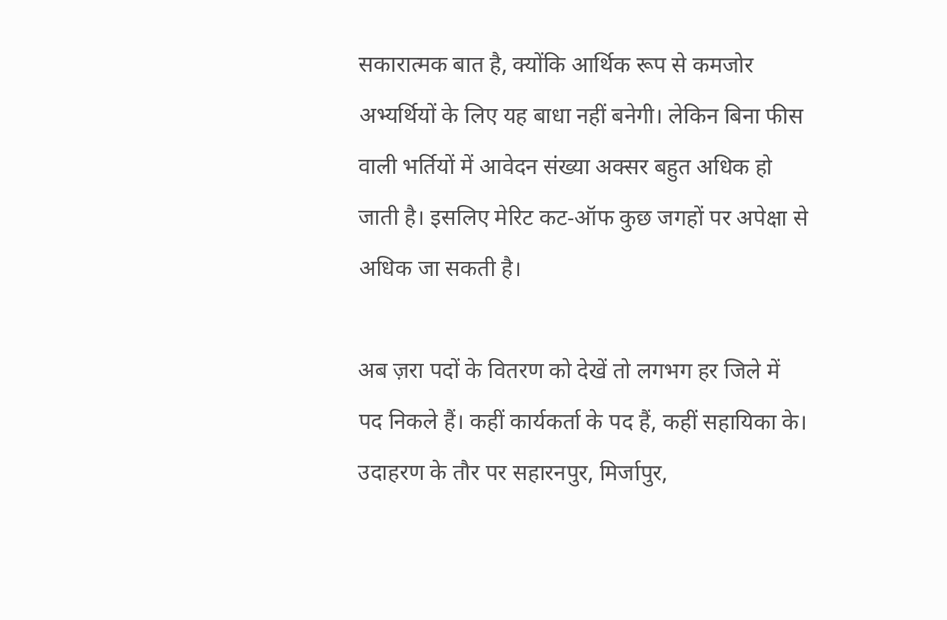सकारात्मक बात है, क्योंकि आर्थिक रूप से कमजोर अभ्यर्थियों के लिए यह बाधा नहीं बनेगी। लेकिन बिना फीस वाली भर्तियों में आवेदन संख्या अक्सर बहुत अधिक हो जाती है। इसलिए मेरिट कट‑ऑफ कुछ जगहों पर अपेक्षा से अधिक जा सकती है।

अब ज़रा पदों के वितरण को देखें तो लगभग हर जिले में पद निकले हैं। कहीं कार्यकर्ता के पद हैं, कहीं सहायिका के। उदाहरण के तौर पर सहारनपुर, मिर्जापुर,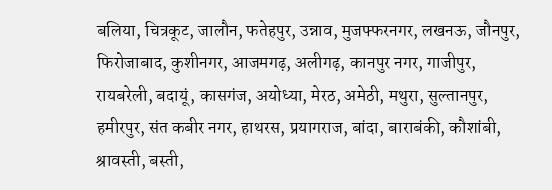बलिया, चित्रकूट, जालौन, फतेहपुर, उन्नाव, मुजफ्फरनगर, लखनऊ, जौनपुर, फिरोजाबाद, कुशीनगर, आजमगढ़, अलीगढ़, कानपुर नगर, गाजीपुर, रायबरेली, बदायूं, कासगंज, अयोध्या, मेरठ, अमेठी, मथुरा, सुल्तानपुर, हमीरपुर, संत कबीर नगर, हाथरस, प्रयागराज, बांदा, बाराबंकी, कौशांबी, श्रावस्ती, बस्ती,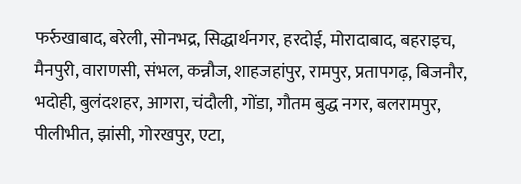फर्रुखाबाद, बरेली, सोनभद्र, सिद्धार्थनगर, हरदोई, मोरादाबाद, बहराइच, मैनपुरी, वाराणसी, संभल, कन्नौज, शाहजहांपुर, रामपुर, प्रतापगढ़, बिजनौर, भदोही, बुलंदशहर, आगरा, चंदौली, गोंडा, गौतम बुद्ध नगर, बलरामपुर, पीलीभीत, झांसी, गोरखपुर, एटा,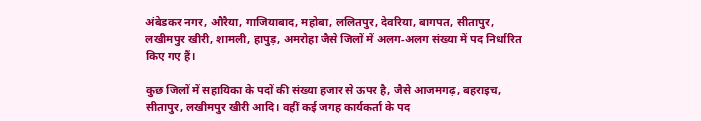अंबेडकर नगर, औरैया, गाजियाबाद, महोबा, ललितपुर, देवरिया, बागपत, सीतापुर, लखीमपुर खीरी, शामली, हापुड़, अमरोहा जैसे जिलों में अलग‑अलग संख्या में पद निर्धारित किए गए हैं।

कुछ जिलों में सहायिका के पदों की संख्या हजार से ऊपर है, जैसे आजमगढ़, बहराइच, सीतापुर, लखीमपुर खीरी आदि। वहीं कई जगह कार्यकर्ता के पद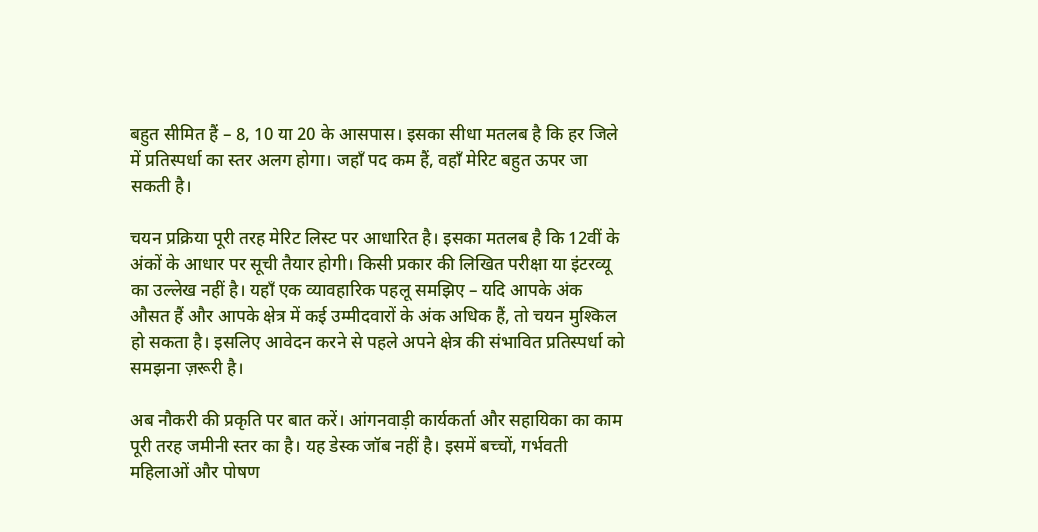बहुत सीमित हैं – 8, 10 या 20 के आसपास। इसका सीधा मतलब है कि हर जिले में प्रतिस्पर्धा का स्तर अलग होगा। जहाँ पद कम हैं, वहाँ मेरिट बहुत ऊपर जा सकती है।

चयन प्रक्रिया पूरी तरह मेरिट लिस्ट पर आधारित है। इसका मतलब है कि 12वीं के अंकों के आधार पर सूची तैयार होगी। किसी प्रकार की लिखित परीक्षा या इंटरव्यू का उल्लेख नहीं है। यहाँ एक व्यावहारिक पहलू समझिए – यदि आपके अंक औसत हैं और आपके क्षेत्र में कई उम्मीदवारों के अंक अधिक हैं, तो चयन मुश्किल हो सकता है। इसलिए आवेदन करने से पहले अपने क्षेत्र की संभावित प्रतिस्पर्धा को समझना ज़रूरी है।

अब नौकरी की प्रकृति पर बात करें। आंगनवाड़ी कार्यकर्ता और सहायिका का काम पूरी तरह जमीनी स्तर का है। यह डेस्क जॉब नहीं है। इसमें बच्चों, गर्भवती महिलाओं और पोषण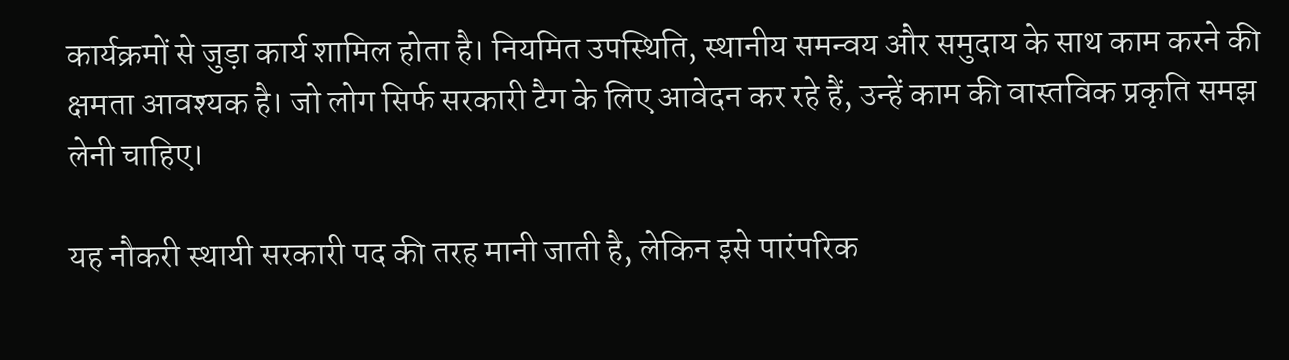कार्यक्रमों से जुड़ा कार्य शामिल होता है। नियमित उपस्थिति, स्थानीय समन्वय और समुदाय के साथ काम करने की क्षमता आवश्यक है। जो लोग सिर्फ सरकारी टैग के लिए आवेदन कर रहे हैं, उन्हें काम की वास्तविक प्रकृति समझ लेनी चाहिए।

यह नौकरी स्थायी सरकारी पद की तरह मानी जाती है, लेकिन इसे पारंपरिक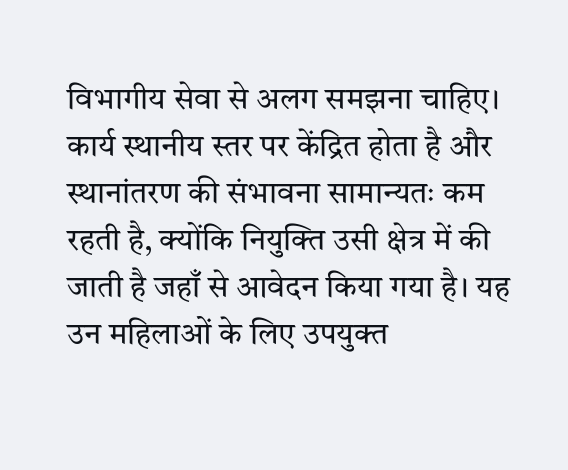विभागीय सेवा से अलग समझना चाहिए। कार्य स्थानीय स्तर पर केंद्रित होता है और स्थानांतरण की संभावना सामान्यतः कम रहती है, क्योंकि नियुक्ति उसी क्षेत्र में की जाती है जहाँ से आवेदन किया गया है। यह उन महिलाओं के लिए उपयुक्त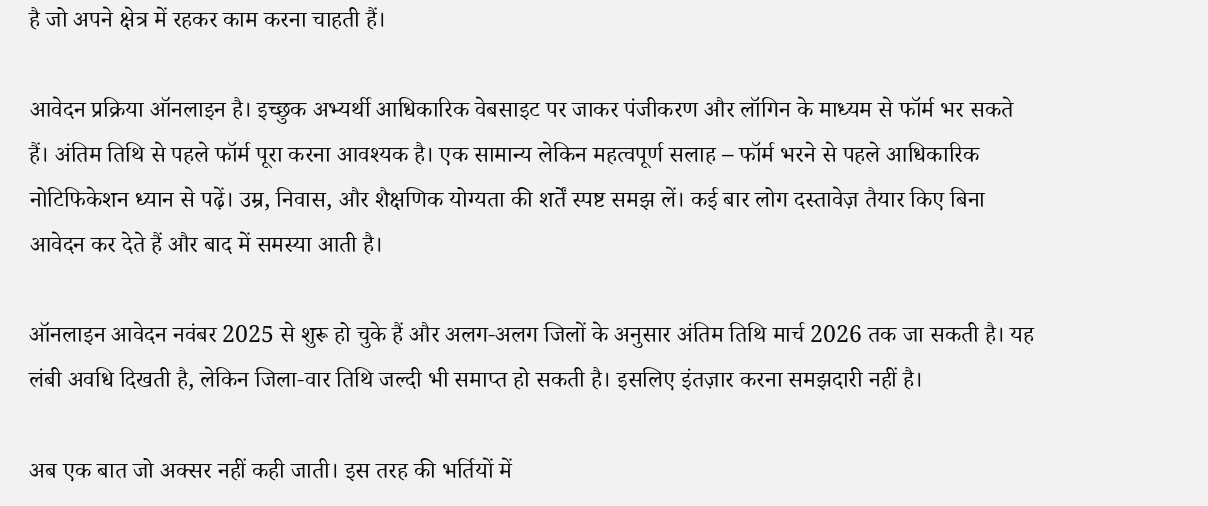है जो अपने क्षेत्र में रहकर काम करना चाहती हैं।

आवेदन प्रक्रिया ऑनलाइन है। इच्छुक अभ्यर्थी आधिकारिक वेबसाइट पर जाकर पंजीकरण और लॉगिन के माध्यम से फॉर्म भर सकते हैं। अंतिम तिथि से पहले फॉर्म पूरा करना आवश्यक है। एक सामान्य लेकिन महत्वपूर्ण सलाह – फॉर्म भरने से पहले आधिकारिक नोटिफिकेशन ध्यान से पढ़ें। उम्र, निवास, और शैक्षणिक योग्यता की शर्तें स्पष्ट समझ लें। कई बार लोग दस्तावेज़ तैयार किए बिना आवेदन कर देते हैं और बाद में समस्या आती है।

ऑनलाइन आवेदन नवंबर 2025 से शुरू हो चुके हैं और अलग‑अलग जिलों के अनुसार अंतिम तिथि मार्च 2026 तक जा सकती है। यह लंबी अवधि दिखती है, लेकिन जिला‑वार तिथि जल्दी भी समाप्त हो सकती है। इसलिए इंतज़ार करना समझदारी नहीं है।

अब एक बात जो अक्सर नहीं कही जाती। इस तरह की भर्तियों में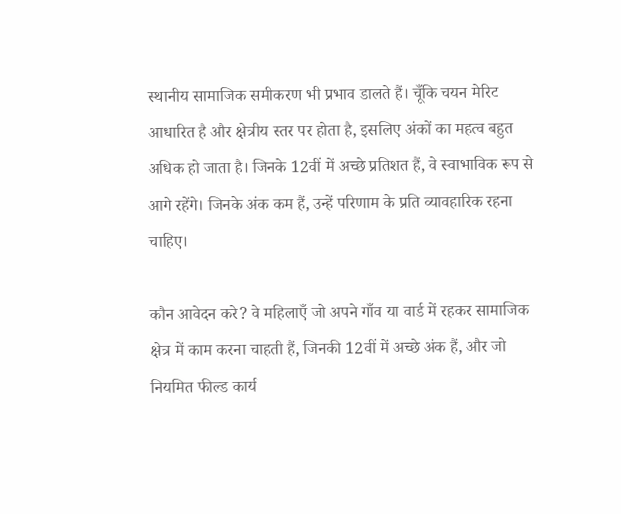स्थानीय सामाजिक समीकरण भी प्रभाव डालते हैं। चूँकि चयन मेरिट आधारित है और क्षेत्रीय स्तर पर होता है, इसलिए अंकों का महत्व बहुत अधिक हो जाता है। जिनके 12वीं में अच्छे प्रतिशत हैं, वे स्वाभाविक रूप से आगे रहेंगे। जिनके अंक कम हैं, उन्हें परिणाम के प्रति व्यावहारिक रहना चाहिए।

कौन आवेदन करे? वे महिलाएँ जो अपने गाँव या वार्ड में रहकर सामाजिक क्षेत्र में काम करना चाहती हैं, जिनकी 12वीं में अच्छे अंक हैं, और जो नियमित फील्ड कार्य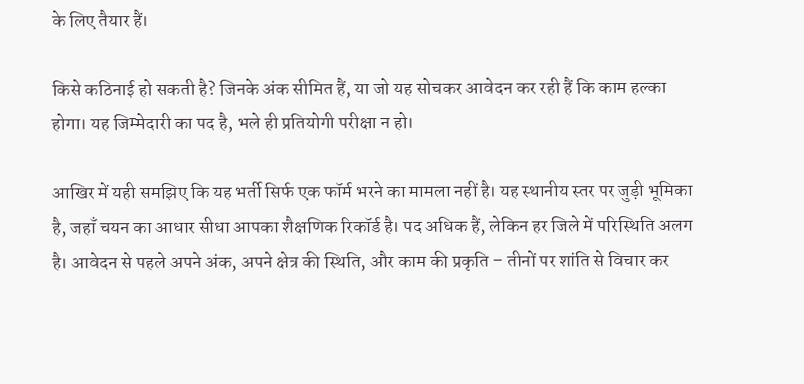के लिए तैयार हैं।

किसे कठिनाई हो सकती है? जिनके अंक सीमित हैं, या जो यह सोचकर आवेदन कर रही हैं कि काम हल्का होगा। यह जिम्मेदारी का पद है, भले ही प्रतियोगी परीक्षा न हो।

आखिर में यही समझिए कि यह भर्ती सिर्फ एक फॉर्म भरने का मामला नहीं है। यह स्थानीय स्तर पर जुड़ी भूमिका है, जहाँ चयन का आधार सीधा आपका शैक्षणिक रिकॉर्ड है। पद अधिक हैं, लेकिन हर जिले में परिस्थिति अलग है। आवेदन से पहले अपने अंक, अपने क्षेत्र की स्थिति, और काम की प्रकृति – तीनों पर शांति से विचार कर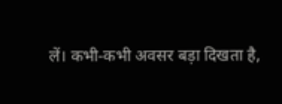लें। कभी‑कभी अवसर बड़ा दिखता है,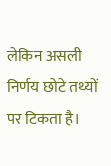लेकिन असली निर्णय छोटे तथ्यों पर टिकता है।